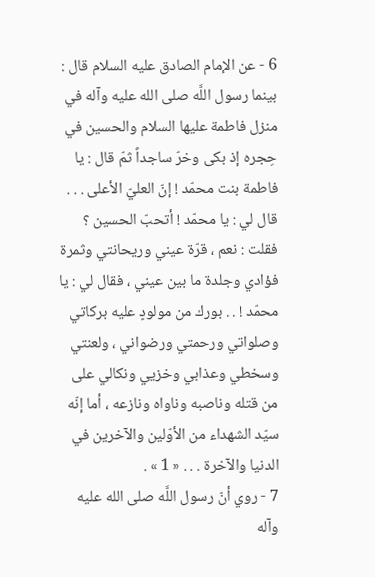6 - عن الإمام الصادق عليه السلام قال : بينما رسول اللَّه صلى الله عليه وآله في منزل فاطمة عليها السلام والحسين في حِجره إذ بكى وخرّ ساجداً ثمّ قال : يا فاطمة بنت محمّد ! إنّ العليّ الأعلى . . . قال لي : يا محمّد ! أتحبّ الحسين ؟ فقلت : نعم ، قرّة عيني وريحانتي وثمرة فؤادي وجلدة ما بين عيني ، فقال لي : يا محمّد ! . . بورك من مولودٍ عليه بركاتي وصلواتي ورحمتي ورضواني ، ولعنتي وسخطي وعذابي وخزيي ونكالي على من قتله وناصبه وناواه ونازعه ، أما إنّه سيّد الشهداء من الأوّلين والآخرين في الدنيا والآخرة . . . « 1 » .
7 - روي أنّ رسول اللَّه صلى الله عليه وآله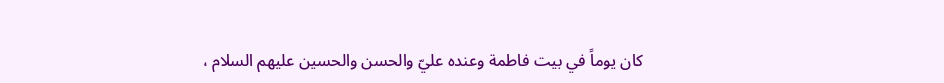كان يوماً في بيت فاطمة وعنده عليّ والحسن والحسين عليهم السلام ،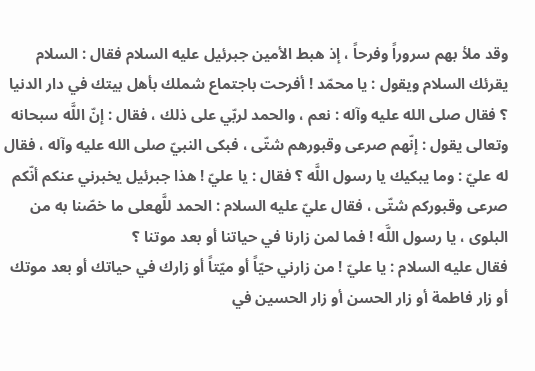وقد ملأ بهم سروراً وفرحاً ، إذ هبط الأمين جبرئيل عليه السلام فقال : السلام يقرئك السلام ويقول : يا محمّد ! أفرحت باجتماع شملك بأهل بيتك في دار الدنيا ؟ فقال صلى الله عليه وآله : نعم ، والحمد لربّي على ذلك ، فقال : إنّ اللَّه سبحانه وتعالى يقول : إنّهم صرعى وقبورهم شتّى ، فبكى النبيّ صلى الله عليه وآله ، فقال له عليّ : وما يبكيك يا رسول اللَّه ؟ فقال : يا عليّ ! هذا جبرئيل يخبرني عنكم أنّكم صرعى وقبوركم شتّى ، فقال عليّ عليه السلام : الحمد للَّهعلى ما خصّنا به من البلوى ، يا رسول اللَّه ! فما لمن زارنا في حياتنا أو بعد موتنا ؟
فقال عليه السلام : يا عليّ ! من زارني حيّاً أو ميّتاً أو زارك في حياتك أو بعد موتك أو زار فاطمة أو زار الحسن أو زار الحسين في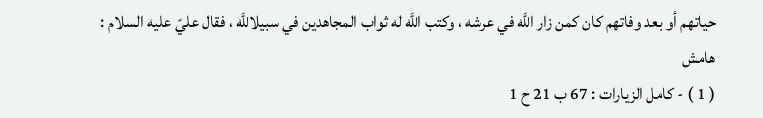حياتهم أو بعد وفاتهم كان كمن زار اللَّه في عرشه ، وكتب اللَّه له ثواب المجاهدين في سبيلاللَّه ، فقال عليّ عليه السلام :
هامش
( 1 ) - كامل الزيارات : 67 ب 21 ح 1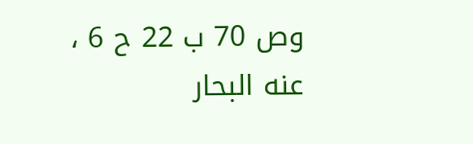وص 70 ب 22 ح 6 ، عنه البحار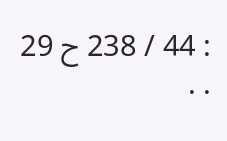: 44 / 238 ح 29 . .